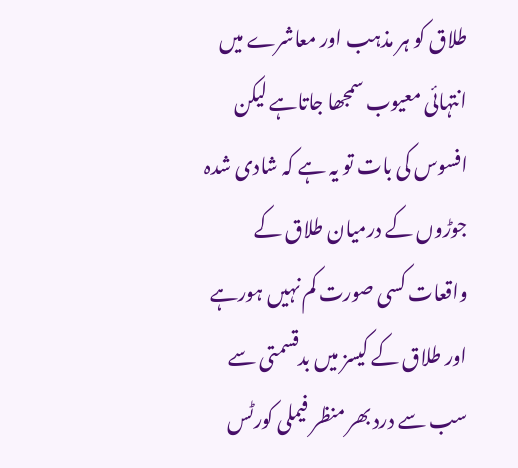طلاق کو ہر مذہب اور معاشرے میں انتہائی معیوب سمجھا جاتاہے لیکن افسوس کی بات تو یہ ہے کہ شادی شدہ جوڑوں کے درمیان طلاق کے واقعات کسی صورت کم نہیں ہورہے اور طلاق کے کیسز میں بدقسمتی سے سب سے درد بھر منظر فیملی کورٹس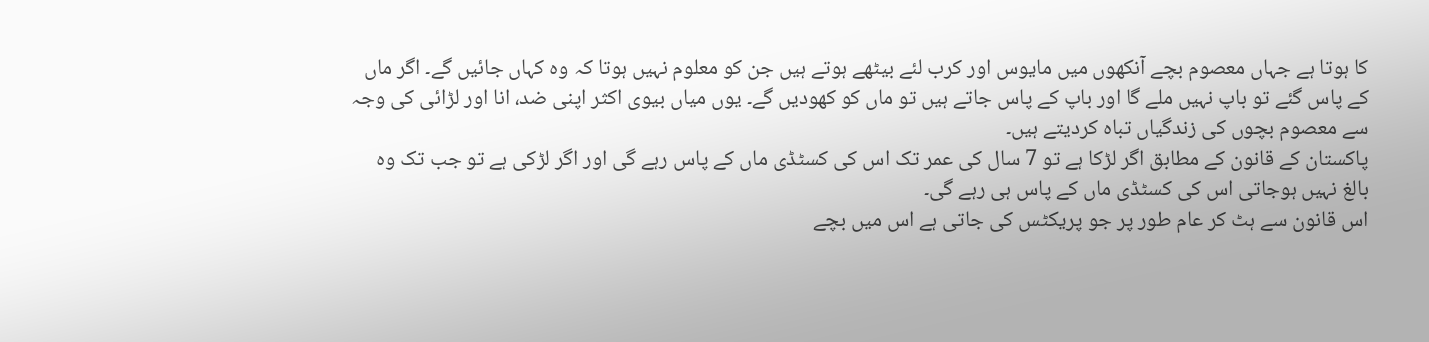کا ہوتا ہے جہاں معصوم بچے آنکھوں میں مایوس اور کرب لئے بیٹھے ہوتے ہیں جن کو معلوم نہیں ہوتا کہ وہ کہاں جائیں گے۔ اگر ماں کے پاس گئے تو باپ نہیں ملے گا اور باپ کے پاس جاتے ہیں تو ماں کو کھودیں گے۔ یوں میاں بیوی اکثر اپنی ضد، انا اور لڑائی کی وجہ سے معصوم بچوں کی زندگیاں تباہ کردیتے ہیں۔
پاکستان کے قانون کے مطابق اگر لڑکا ہے تو 7 سال کی عمر تک اس کی کسٹڈی ماں کے پاس رہے گی اور اگر لڑکی ہے تو جب تک وہ بالغ نہیں ہوجاتی اس کی کسٹڈی ماں کے پاس ہی رہے گی۔
اس قانون سے ہٹ کر عام طور پر جو پریکٹس کی جاتی ہے اس میں بچے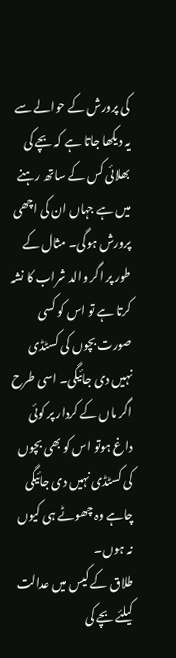کی پرورش کے حوالے سے یہ دیکھا جاتا ہے کہ بچے کی بھلائی کس کے ساتھ رہنے میں ہے جہاں ان کی اچھی پرورش ہوگی۔ مثال کے طور پر اگر والد شراب کا نشہ کرتا ہے تو اس کو کسی صورت بچوں کی کسٹڈی نہیں دی جائیگی۔ اسی طرح اگر ماں کے کردار پر کوئی داغ ہوتو اس کو بھی بچوں کی کسٹڈی نہیں دی جائیگی چاہے وہ چھوٹے ہی کیوں نہ ہوں۔
طلاق کے کیس میں عدالت کیلئے بچے کی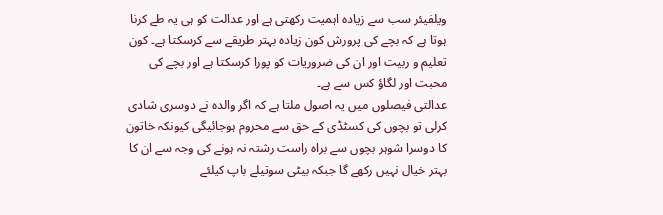ویلفیئر سب سے زیادہ اہمیت رکھتی ہے اور عدالت کو ہی یہ طے کرنا ہوتا ہے کہ بچے کی پرورش کون زیادہ بہتر طریقے سے کرسکتا ہے۔ کون تعلیم و ربیت اور ان کی ضروریات کو پورا کرسکتا ہے اور بچے کی محبت اور لگاؤ کس سے ہے۔
عدالتی فیصلوں میں یہ اصول ملتا ہے کہ اگر والدہ نے دوسری شادی کرلی تو بچوں کی کسٹڈی کے حق سے محروم ہوجائیگی کیونکہ خاتون کا دوسرا شوہر بچوں سے براہ راست رشتہ نہ ہونے کی وجہ سے ان کا بہتر خیال نہیں رکھے گا جبکہ بیٹی سوتیلے باپ کیلئے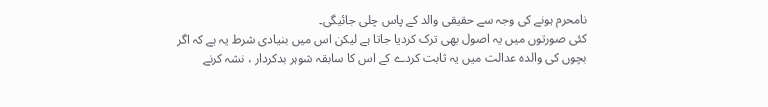نامحرم ہونے کی وجہ سے حقیقی والد کے پاس چلی جائیگی۔
کئی صورتوں میں یہ اصول بھی ترک کردیا جاتا ہے لیکن اس میں بنیادی شرط یہ ہے کہ اگر بچوں کی والدہ عدالت میں یہ ثابت کردے کے اس کا سابقہ شوہر بدکردار ، نشہ کرنے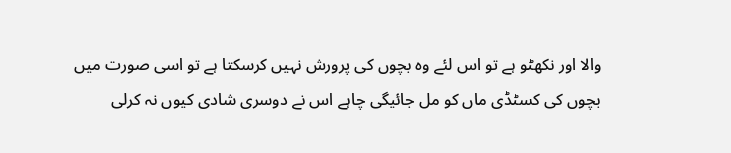والا اور نکھٹو ہے تو اس لئے وہ بچوں کی پرورش نہیں کرسکتا ہے تو اسی صورت میں بچوں کی کسٹڈی ماں کو مل جائیگی چاہے اس نے دوسری شادی کیوں نہ کرلی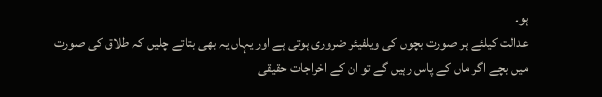ہو۔
عدالت کیلئے ہر صورت بچوں کی ویلفیئر ضروری ہوتی ہے اور یہاں یہ بھی بتاتے چلیں کہ طلاق کی صورت میں بچے اگر ماں کے پاس رہیں گے تو ان کے اخراجات حقیقی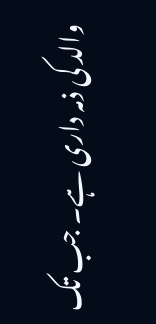والد کی ذمہ داری ہے۔ جب تک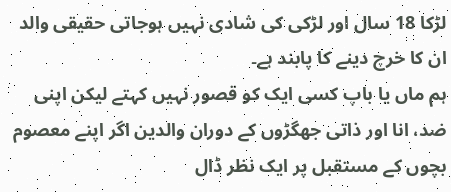لڑکا 18 سال اور لڑکی کی شادی نہیں ہوجاتی حقیقی والد ان کا خرچ دینے کا پابند ہے۔
ہم ماں یا باپ کسی ایک کو قصور نہیں کہتے لیکن اپنی ضد، انا اور ذاتی جھگڑوں کے دوران والدین اگر اپنے معصوم بچوں کے مستقبل پر ایک نظر ڈال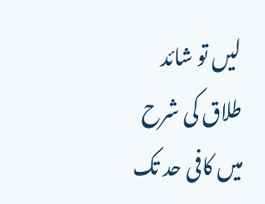لیں تو شائد طلاق کی شرح میں کافی حد تک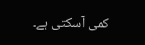کمی آسکتی ہے۔